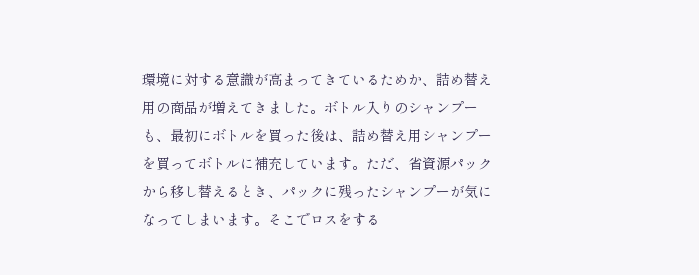環境に対する意識が高まってきているためか、詰め替え用の商品が増えてきました。ボトル入りのシャンプーも、最初にボトルを買った後は、詰め替え用シャンプーを買ってボトルに補充しています。ただ、省資源パックから移し替えるとき、パックに残ったシャンプーが気になってしまいます。そこでロスをする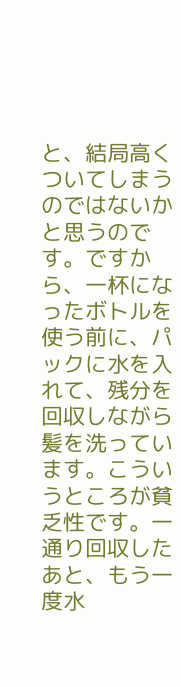と、結局高くついてしまうのではないかと思うのです。ですから、一杯になったボトルを使う前に、パックに水を入れて、残分を回収しながら髪を洗っています。こういうところが貧乏性です。一通り回収したあと、もう一度水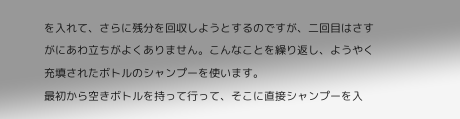を入れて、さらに残分を回収しようとするのですが、二回目はさすがにあわ立ちがよくありません。こんなことを繰り返し、ようやく充填されたボトルのシャンプーを使います。
最初から空きボトルを持って行って、そこに直接シャンプーを入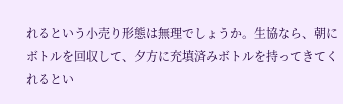れるという小売り形態は無理でしょうか。生協なら、朝にボトルを回収して、夕方に充填済みボトルを持ってきてくれるとい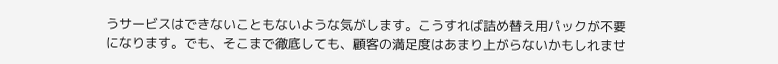うサービスはできないこともないような気がします。こうすれば詰め替え用パックが不要になります。でも、そこまで徹底しても、顧客の満足度はあまり上がらないかもしれませ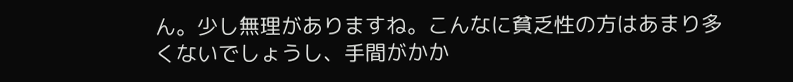ん。少し無理がありますね。こんなに貧乏性の方はあまり多くないでしょうし、手間がかか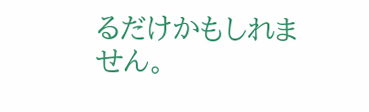るだけかもしれません。